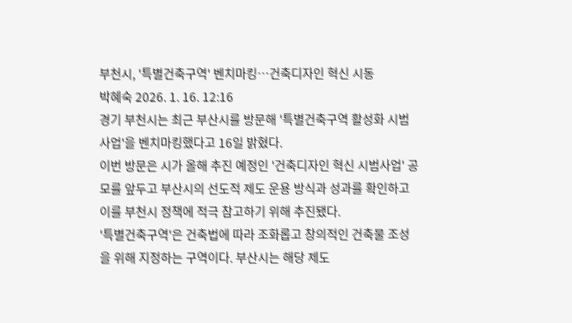부천시, '특별건축구역' 벤치마킹…건축디자인 혁신 시동
박혜숙 2026. 1. 16. 12:16
경기 부천시는 최근 부산시를 방문해 '특별건축구역 활성화 시범사업'을 벤치마킹했다고 16일 밝혔다.
이번 방문은 시가 올해 추진 예정인 '건축디자인 혁신 시범사업' 공모를 앞두고 부산시의 선도적 제도 운용 방식과 성과를 확인하고 이를 부천시 정책에 적극 참고하기 위해 추진됐다.
'특별건축구역'은 건축법에 따라 조화롭고 창의적인 건축물 조성을 위해 지정하는 구역이다. 부산시는 해당 제도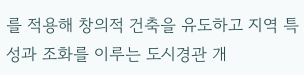를 적용해 창의적 건축을 유도하고 지역 특성과 조화를 이루는 도시경관 개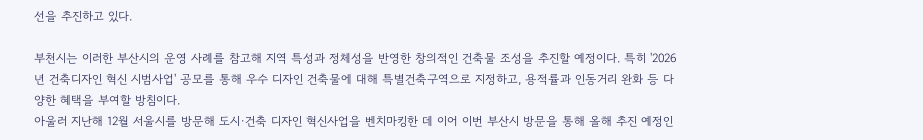선을 추진하고 있다.

부천시는 이러한 부산시의 운영 사례를 참고해 지역 특성과 정체성을 반영한 창의적인 건축물 조성을 추진할 예정이다. 특히 '2026년 건축디자인 혁신 시범사업' 공모를 통해 우수 디자인 건축물에 대해 특별건축구역으로 지정하고, 용적률과 인동거리 완화 등 다양한 혜택을 부여할 방침이다.
아울러 지난해 12월 서울시를 방문해 도시·건축 디자인 혁신사업을 벤치마킹한 데 이어 이번 부산시 방문을 통해 올해 추진 예정인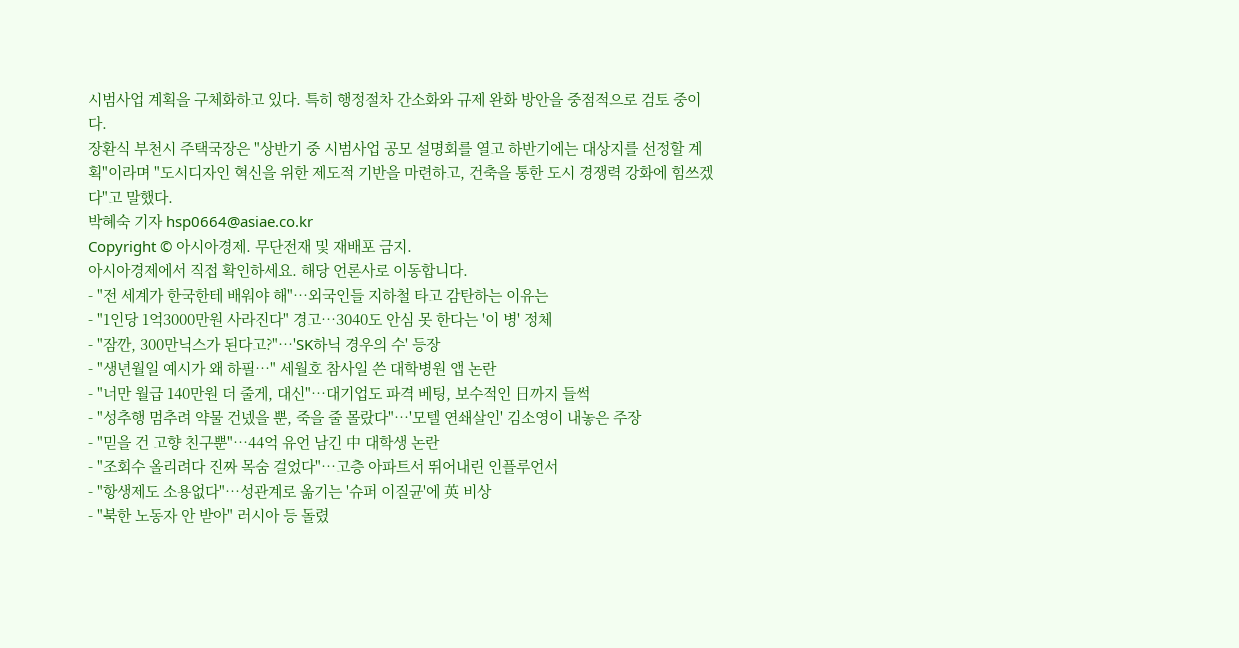시범사업 계획을 구체화하고 있다. 특히 행정절차 간소화와 규제 완화 방안을 중점적으로 검토 중이다.
장환식 부천시 주택국장은 "상반기 중 시범사업 공모 설명회를 열고 하반기에는 대상지를 선정할 계획"이라며 "도시디자인 혁신을 위한 제도적 기반을 마련하고, 건축을 통한 도시 경쟁력 강화에 힘쓰겠다"고 말했다.
박혜숙 기자 hsp0664@asiae.co.kr
Copyright © 아시아경제. 무단전재 및 재배포 금지.
아시아경제에서 직접 확인하세요. 해당 언론사로 이동합니다.
- "전 세계가 한국한테 배워야 해"…외국인들 지하철 타고 감탄하는 이유는
- "1인당 1억3000만원 사라진다" 경고…3040도 안심 못 한다는 '이 병' 정체
- "잠깐, 300만닉스가 된다고?"…'SK하닉 경우의 수' 등장
- "생년월일 예시가 왜 하필…" 세월호 참사일 쓴 대학병원 앱 논란
- "너만 월급 140만원 더 줄게, 대신"…대기업도 파격 베팅, 보수적인 日까지 들썩
- "성추행 멈추려 약물 건넸을 뿐, 죽을 줄 몰랐다"…'모텔 연쇄살인' 김소영이 내놓은 주장
- "믿을 건 고향 친구뿐"…44억 유언 남긴 中 대학생 논란
- "조회수 올리려다 진짜 목숨 걸었다"…고층 아파트서 뛰어내린 인플루언서
- "항생제도 소용없다"…성관계로 옮기는 '슈퍼 이질균'에 英 비상
- "북한 노동자 안 받아" 러시아 등 돌렸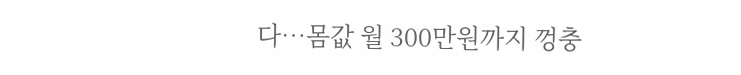다…몸값 월 300만원까지 껑충